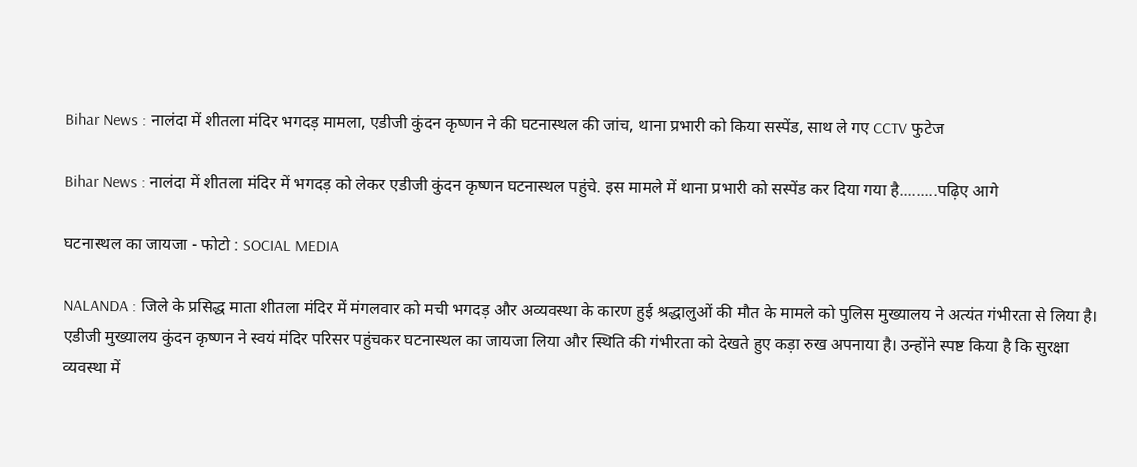Bihar News : नालंदा में शीतला मंदिर भगदड़ मामला, एडीजी कुंदन कृष्णन ने की घटनास्थल की जांच, थाना प्रभारी को किया सस्पेंड, साथ ले गए CCTV फुटेज

Bihar News : नालंदा में शीतला मंदिर में भगदड़ को लेकर एडीजी कुंदन कृष्णन घटनास्थल पहुंचे. इस मामले में थाना प्रभारी को सस्पेंड कर दिया गया है.........पढ़िए आगे

घटनास्थल का जायजा - फोटो : SOCIAL MEDIA

NALANDA : जिले के प्रसिद्ध माता शीतला मंदिर में मंगलवार को मची भगदड़ और अव्यवस्था के कारण हुई श्रद्धालुओं की मौत के मामले को पुलिस मुख्यालय ने अत्यंत गंभीरता से लिया है। एडीजी मुख्यालय कुंदन कृष्णन ने स्वयं मंदिर परिसर पहुंचकर घटनास्थल का जायजा लिया और स्थिति की गंभीरता को देखते हुए कड़ा रुख अपनाया है। उन्होंने स्पष्ट किया है कि सुरक्षा व्यवस्था में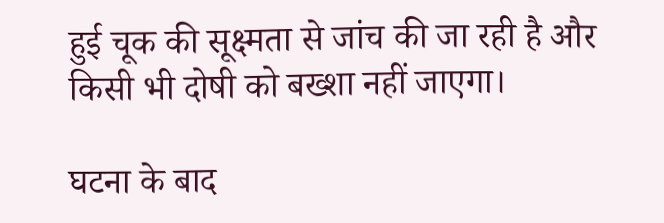हुई चूक की सूक्ष्मता से जांच की जा रही है और किसी भी दोषी को बख्शा नहीं जाएगा।

घटना के बाद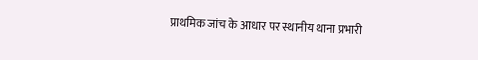प्राथमिक जांच के आधार पर स्थानीय थाना प्रभारी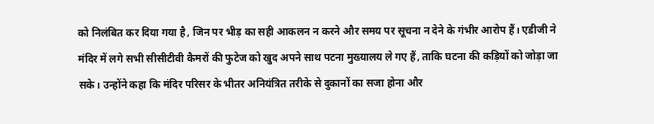को निलंबित कर दिया गया है, जिन पर भीड़ का सही आकलन न करने और समय पर सूचना न देने के गंभीर आरोप हैं। एडीजी ने मंदिर में लगे सभी सीसीटीवी कैमरों की फुटेज को खुद अपने साथ पटना मुख्यालय ले गए हैं, ताकि घटना की कड़ियों को जोड़ा जा सके। उन्होंने कहा कि मंदिर परिसर के भीतर अनियंत्रित तरीके से दुकानों का सजा होना और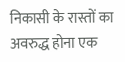निकासी के रास्तों का अवरुद्ध होना एक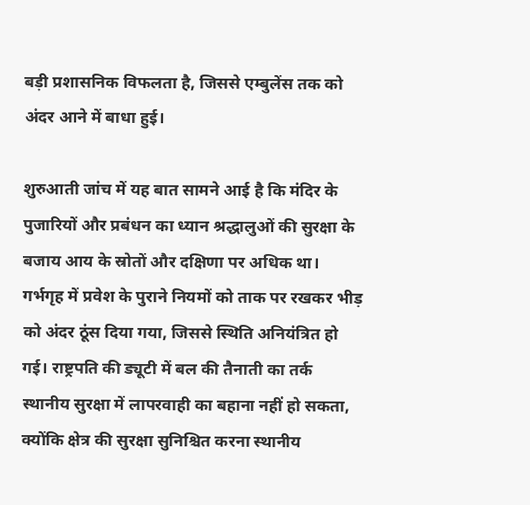बड़ी प्रशासनिक विफलता है, जिससे एम्बुलेंस तक को अंदर आने में बाधा हुई।

शुरुआती जांच में यह बात सामने आई है कि मंदिर के पुजारियों और प्रबंधन का ध्यान श्रद्धालुओं की सुरक्षा के बजाय आय के स्रोतों और दक्षिणा पर अधिक था। गर्भगृह में प्रवेश के पुराने नियमों को ताक पर रखकर भीड़ को अंदर ठूंस दिया गया, जिससे स्थिति अनियंत्रित हो गई। राष्ट्रपति की ड्यूटी में बल की तैनाती का तर्क स्थानीय सुरक्षा में लापरवाही का बहाना नहीं हो सकता, क्योंकि क्षेत्र की सुरक्षा सुनिश्चित करना स्थानीय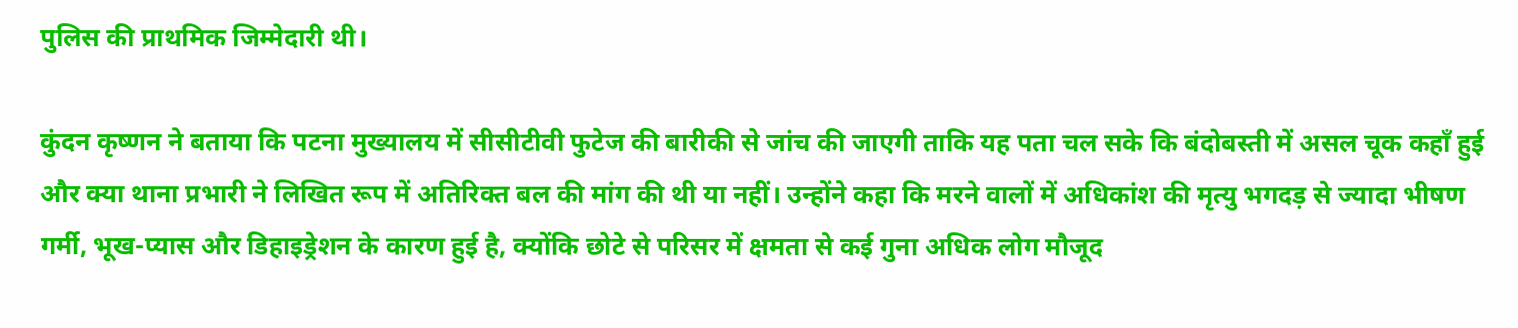पुलिस की प्राथमिक जिम्मेदारी थी।

कुंदन कृष्णन ने बताया कि पटना मुख्यालय में सीसीटीवी फुटेज की बारीकी से जांच की जाएगी ताकि यह पता चल सके कि बंदोबस्ती में असल चूक कहाँ हुई और क्या थाना प्रभारी ने लिखित रूप में अतिरिक्त बल की मांग की थी या नहीं। उन्होंने कहा कि मरने वालों में अधिकांश की मृत्यु भगदड़ से ज्यादा भीषण गर्मी, भूख-प्यास और डिहाइड्रेशन के कारण हुई है, क्योंकि छोटे से परिसर में क्षमता से कई गुना अधिक लोग मौजूद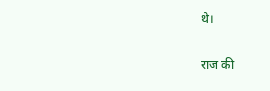थे।

राज की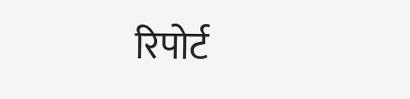रिपोर्ट